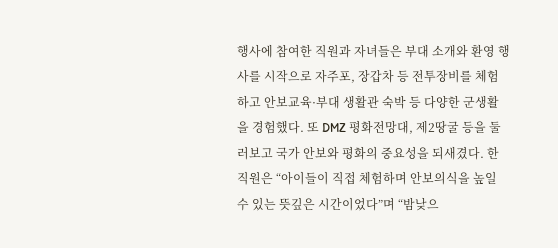행사에 참여한 직원과 자녀들은 부대 소개와 환영 행사를 시작으로 자주포, 장갑차 등 전투장비를 체험하고 안보교육·부대 생활관 숙박 등 다양한 군생활을 경험했다. 또 DMZ 평화전망대, 제2땅굴 등을 둘러보고 국가 안보와 평화의 중요성을 되새겼다. 한 직원은 “아이들이 직접 체험하며 안보의식을 높일 수 있는 뜻깊은 시간이었다”며 “밤낮으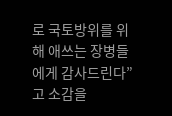로 국토방위를 위해 애쓰는 장병들에게 감사드린다”고 소감을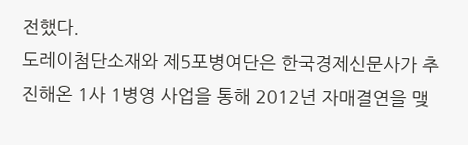전했다.
도레이첨단소재와 제5포병여단은 한국경제신문사가 추진해온 1사 1병영 사업을 통해 2012년 자매결연을 맺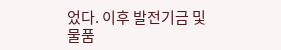었다. 이후 발전기금 및 물품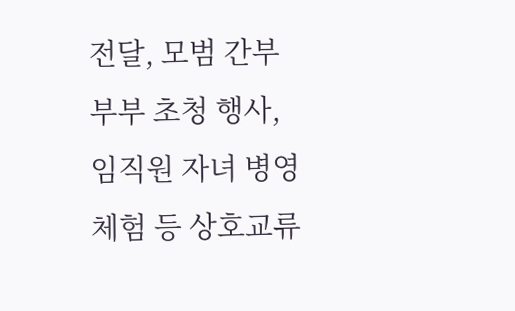전달, 모범 간부 부부 초청 행사, 임직원 자녀 병영체험 등 상호교류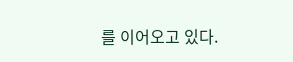를 이어오고 있다.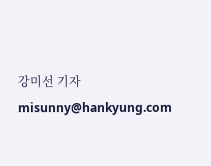강미선 기자 misunny@hankyung.com